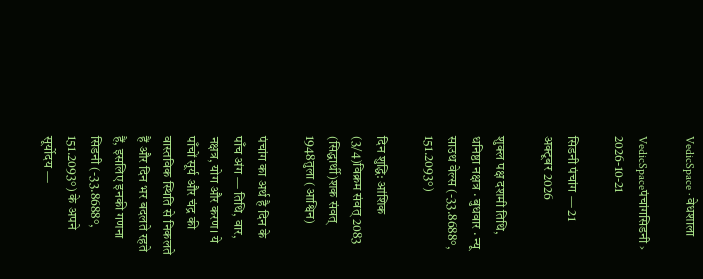VedicSpace · वेधशाला

VedicSpaceपंचांगसिडनी › 2026-10-21

सिडनी पंचांग — 21 अक्टूबर 2026

शुक्ल पक्ष दशमी तिथि, धनिष्ठा नक्षत्र · बुधवार · न्यू साउथ वेल्स (-33.8688°, 151.2093°)

दिन शुद्धि: आंशिक (3/4)विक्रम संवत् 2083 (सिद्धार्थी)शक संवत् 1948तुला (आश्विन)

पंचांग का अर्थ है दिन के पाँच अंग — तिथि, वार, नक्षत्र, योग और करण। ये पाँचों सूर्य और चंद्र की वास्तविक स्थिति से निकलते हैं और दिन भर बदलते रहते हैं, इसलिए इनकी गणना सिडनी (-33.8688°, 151.2093°) के अपने सूर्योदय —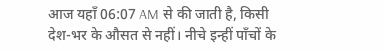आज यहाँ 06:07 AM से की जाती है, किसी देश-भर के औसत से नहीं। नीचे इन्हीं पाँचों के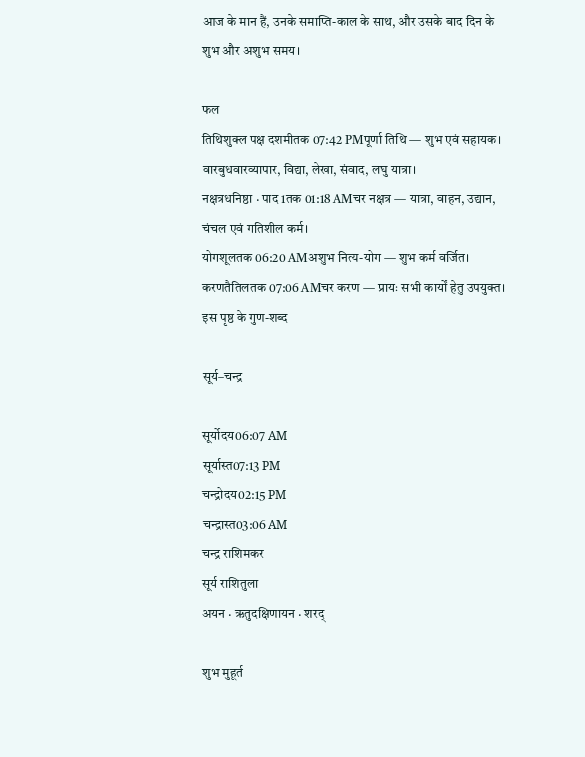आज के मान हैं, उनके समाप्ति-काल के साथ, और उसके बाद दिन के शुभ और अशुभ समय।

फल
तिथिशुक्ल पक्ष दशमीतक 07:42 PMपूर्णा तिथि — शुभ एवं सहायक।
वारबुधवारव्यापार, विद्या, लेखा, संवाद, लघु यात्रा।
नक्षत्रधनिष्ठा · पाद 1तक 01:18 AMचर नक्षत्र — यात्रा, वाहन, उद्यान, चंचल एवं गतिशील कर्म।
योगशूलतक 06:20 AMअशुभ नित्य-योग — शुभ कर्म वर्जित।
करणतैतिलतक 07:06 AMचर करण — प्रायः सभी कार्यों हेतु उपयुक्त।
इस पृष्ठ के गुण-शब्द

सूर्य–चन्द्र

सूर्योदय06:07 AM
सूर्यास्त07:13 PM
चन्द्रोदय02:15 PM
चन्द्रास्त03:06 AM
चन्द्र राशिमकर
सूर्य राशितुला
अयन · ऋतुदक्षिणायन · शरद्

शुभ मुहूर्त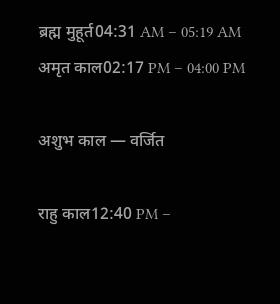ब्रह्म मुहूर्त04:31 AM – 05:19 AM
अमृत काल02:17 PM – 04:00 PM

अशुभ काल — वर्जित

राहु काल12:40 PM –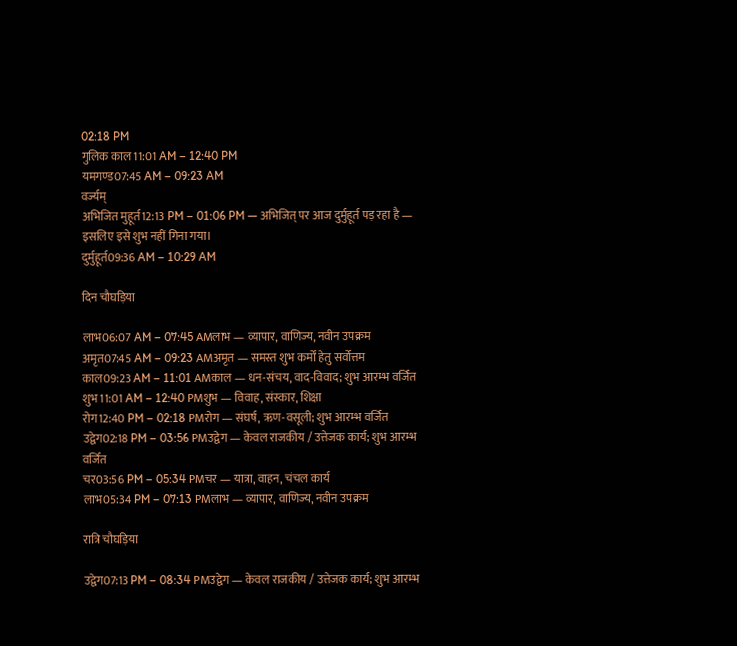02:18 PM
गुलिक काल11:01 AM – 12:40 PM
यमगण्ड07:45 AM – 09:23 AM
वर्ज्यम्
अभिजित मुहूर्त12:13 PM – 01:06 PM — अभिजित् पर आज दुर्मुहूर्त पड़ रहा है — इसलिए इसे शुभ नहीं गिना गया।
दुर्मुहूर्त09:36 AM – 10:29 AM

दिन चौघड़िया

लाभ06:07 AM – 07:45 AMलाभ — व्यापार, वाणिज्य, नवीन उपक्रम
अमृत07:45 AM – 09:23 AMअमृत — समस्त शुभ कर्मों हेतु सर्वोत्तम
काल09:23 AM – 11:01 AMकाल — धन-संचय, वाद-विवाद; शुभ आरम्भ वर्जित
शुभ11:01 AM – 12:40 PMशुभ — विवाह, संस्कार, शिक्षा
रोग12:40 PM – 02:18 PMरोग — संघर्ष, ऋण-वसूली; शुभ आरम्भ वर्जित
उद्वेग02:18 PM – 03:56 PMउद्वेग — केवल राजकीय / उत्तेजक कार्य; शुभ आरम्भ वर्जित
चर03:56 PM – 05:34 PMचर — यात्रा, वाहन, चंचल कार्य
लाभ05:34 PM – 07:13 PMलाभ — व्यापार, वाणिज्य, नवीन उपक्रम

रात्रि चौघड़िया

उद्वेग07:13 PM – 08:34 PMउद्वेग — केवल राजकीय / उत्तेजक कार्य; शुभ आरम्भ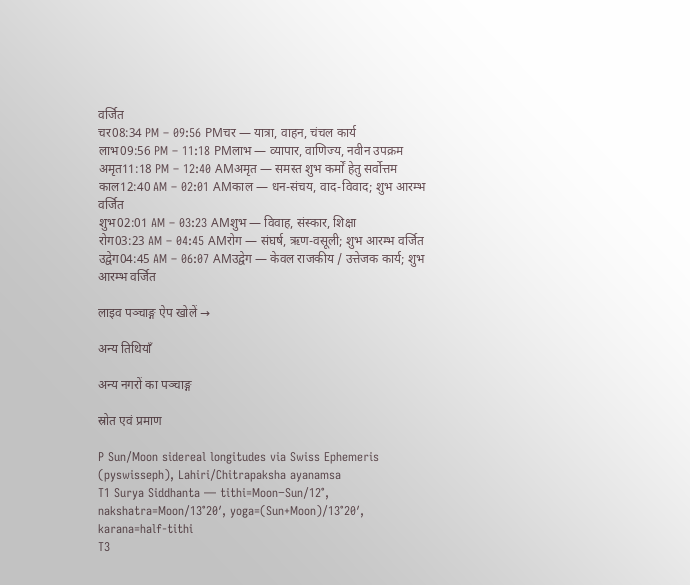वर्जित
चर08:34 PM – 09:56 PMचर — यात्रा, वाहन, चंचल कार्य
लाभ09:56 PM – 11:18 PMलाभ — व्यापार, वाणिज्य, नवीन उपक्रम
अमृत11:18 PM – 12:40 AMअमृत — समस्त शुभ कर्मों हेतु सर्वोत्तम
काल12:40 AM – 02:01 AMकाल — धन-संचय, वाद-विवाद; शुभ आरम्भ वर्जित
शुभ02:01 AM – 03:23 AMशुभ — विवाह, संस्कार, शिक्षा
रोग03:23 AM – 04:45 AMरोग — संघर्ष, ऋण-वसूली; शुभ आरम्भ वर्जित
उद्वेग04:45 AM – 06:07 AMउद्वेग — केवल राजकीय / उत्तेजक कार्य; शुभ आरम्भ वर्जित

लाइव पञ्चाङ्ग ऐप खोलें →

अन्य तिथियाँ

अन्य नगरों का पञ्चाङ्ग

स्रोत एवं प्रमाण

P Sun/Moon sidereal longitudes via Swiss Ephemeris (pyswisseph), Lahiri/Chitrapaksha ayanamsa
T1 Surya Siddhanta — tithi=Moon−Sun/12°, nakshatra=Moon/13°20′, yoga=(Sun+Moon)/13°20′, karana=half-tithi
T3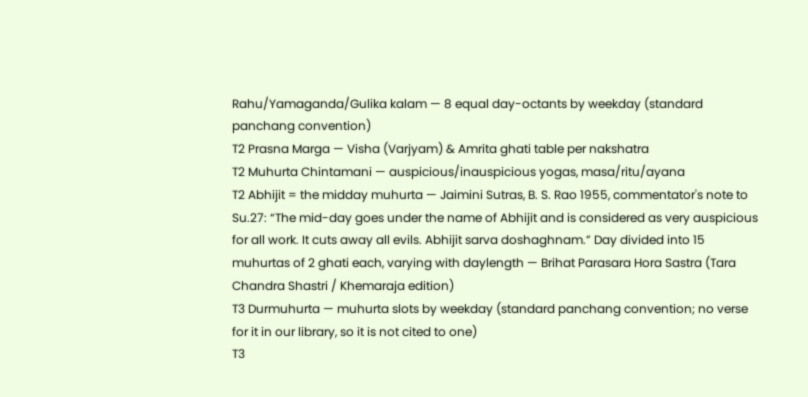Rahu/Yamaganda/Gulika kalam — 8 equal day-octants by weekday (standard panchang convention)
T2 Prasna Marga — Visha (Varjyam) & Amrita ghati table per nakshatra
T2 Muhurta Chintamani — auspicious/inauspicious yogas, masa/ritu/ayana
T2 Abhijit = the midday muhurta — Jaimini Sutras, B. S. Rao 1955, commentator's note to Su.27: “The mid-day goes under the name of Abhijit and is considered as very auspicious for all work. It cuts away all evils. Abhijit sarva doshaghnam.” Day divided into 15 muhurtas of 2 ghati each, varying with daylength — Brihat Parasara Hora Sastra (Tara Chandra Shastri / Khemaraja edition)
T3 Durmuhurta — muhurta slots by weekday (standard panchang convention; no verse for it in our library, so it is not cited to one)
T3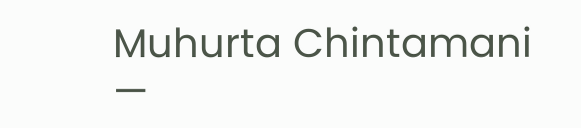Muhurta Chintamani —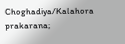Choghadiya/Kalahora prakarana;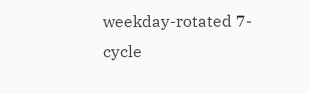weekday-rotated 7-cycle